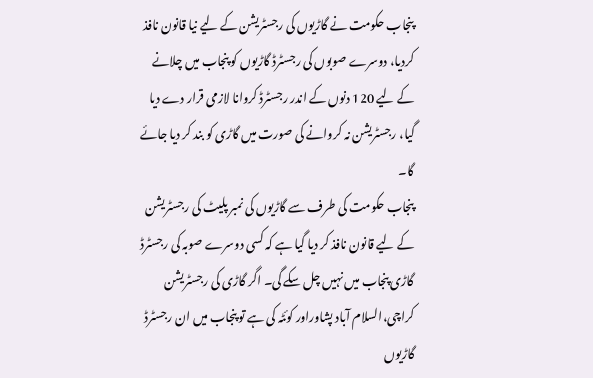پنجاب حکومت نے گاڑیوں کی رجسٹریشن کے لیے نیا قانون نافذ کردیا، دوسرے صوبوں کی رجسٹرڈ گاڑیوں کو پنجاب میں چلانے کے لیے 120 دنوں کے اندر رجسٹرڈ کروانا لازمی قرار دے دیا گیا، رجسٹریشن نہ کروانے کی صورت میں گاڑی کو بند کر دیا جائے گا۔
پنجاب حکومت کی طرف سے گاڑیوں کی نمبر پلیٹ کی رجسٹریشن کے لیے قانون نافذ کر دیا گیا ہے کہ کسی دوسرے صوبہ کی رجسٹرڈ گاڑی پنجاب میں نہیں چل سکے گی۔ اگر گاڑی کی رجسٹریشن کراچی،السلام آباد پشاوراور کوئٹہ کی ہے تو پنجاب میں ان رجسٹرڈ گاڑیوں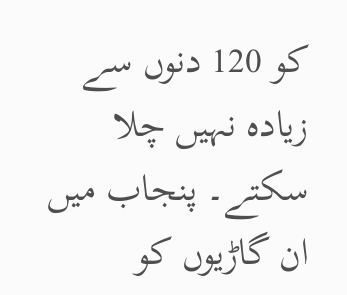کو 120 دنوں سے زیادہ نہیں چلا سکتے۔ پنجاب میں ان گاڑیوں کو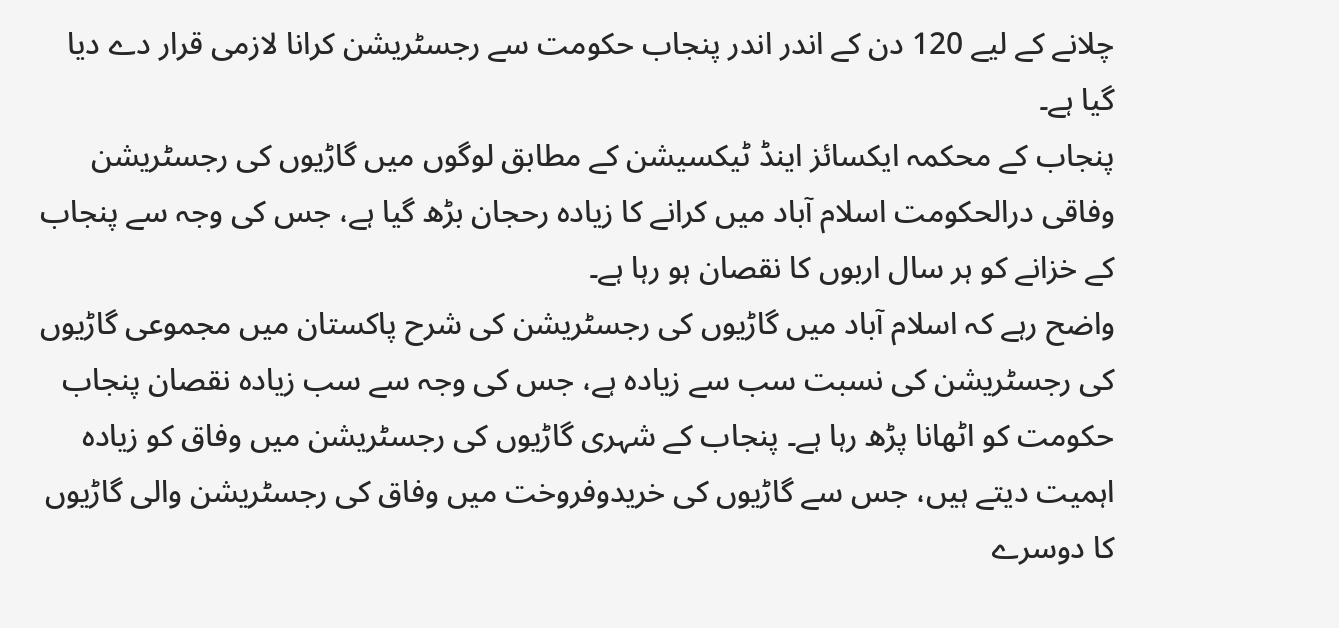چلانے کے لیے 120 دن کے اندر اندر پنجاب حکومت سے رجسٹریشن کرانا لازمی قرار دے دیا گیا ہے۔
پنجاب کے محکمہ ایکسائز اینڈ ٹیکسیشن کے مطابق لوگوں میں گاڑیوں کی رجسٹریشن وفاقی درالحکومت اسلام آباد میں کرانے کا زیادہ رحجان بڑھ گیا ہے، جس کی وجہ سے پنجاب کے خزانے کو ہر سال اربوں کا نقصان ہو رہا ہے۔
واضح رہے کہ اسلام آباد میں گاڑیوں کی رجسٹریشن کی شرح پاکستان میں مجموعی گاڑیوں کی رجسٹریشن کی نسبت سب سے زیادہ ہے، جس کی وجہ سے سب زیادہ نقصان پنجاب حکومت کو اٹھانا پڑھ رہا ہے۔ پنجاب کے شہری گاڑیوں کی رجسٹریشن میں وفاق کو زیادہ اہمیت دیتے ہیں، جس سے گاڑیوں کی خریدوفروخت میں وفاق کی رجسٹریشن والی گاڑیوں کا دوسرے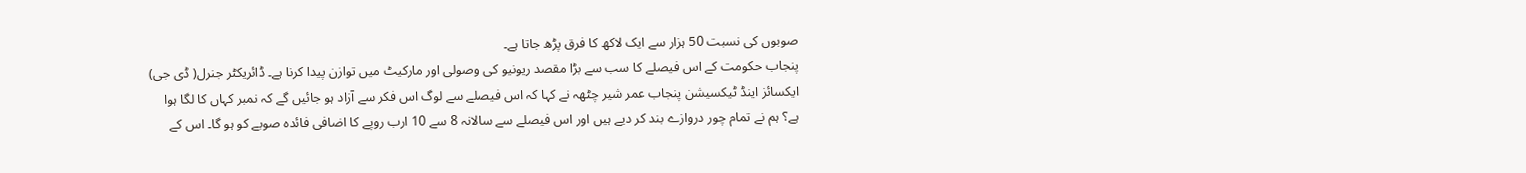صوبوں کی نسبت 50 ہزار سے ایک لاکھ کا فرق پڑھ جاتا ہے۔
پنجاب حکومت کے اس فیصلے کا سب سے بڑا مقصد ریونیو کی وصولی اور مارکیٹ میں توازن پیدا کرنا ہے۔ ڈائریکٹر جنرل( ڈی جی) ایکسائز اینڈ ٹیکسیشن پنجاب عمر شیر چٹھہ نے کہا کہ اس فیصلے سے لوگ اس فکر سے آزاد ہو جائیں گے کہ نمبر کہاں کا لگا ہوا ہے؟ ہم نے تمام چور دروازے بند کر دیے ہیں اور اس فیصلے سے سالانہ 8 سے 10 ارب روپے کا اضافی فائدہ صوبے کو ہو گا۔ اس کے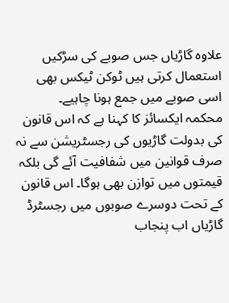علاوہ گاڑیاں جس صوبے کی سڑکیں استعمال کرتی ہیں ٹوکن ٹیکس بھی اسی صوبے میں جمع ہونا چاہیے۔
محکمہ ایکسائز کا کہنا ہے کہ اس قانون کی بدولت گاڑیوں کی رجسٹریشن سے نہ صرف قوانین میں شفافیت آئے گی بلکہ قیمتوں میں توازن بھی ہوگا۔ اس قانون کے تحت دوسرے صوبوں میں رجسٹرڈ گاڑیاں اب پنجاب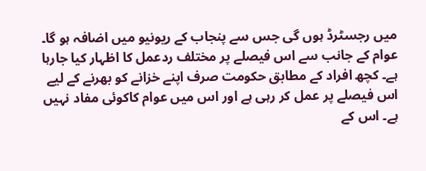میں رجسٹرڈ ہوں گی جس سے پنجاب کے ریونیو میں اضافہ ہو گا۔
عوام کے جانب سے اس فیصلے پر مختلف ردعمل کا اظہار کیا جارہا ہے۔ کچھ افراد کے مطابق حکومت صرف اپنے خزانے کو بھرنے کے لیے اس فیصلے پر عمل کر رہی ہے اور اس میں عوام کاکوئی مفاد نہیں ہے۔ اس کے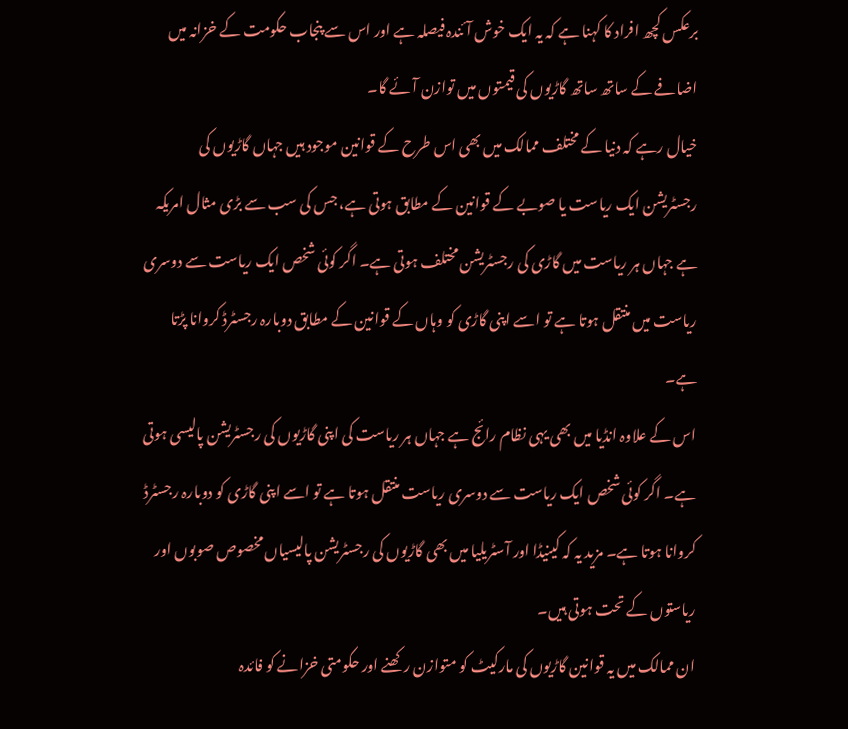برعکس کچھ افراد کا کہنا ہے کہ یہ ایک خوش آئندہ فیصلہ ہے اور اس سے پنجاب حکومت کے خزانہ میں اضافے کے ساتھ ساتھ گاڑیوں کی قیمتوں میں توازن آئے گا۔
خیال رہے کہ دنیا کے مختلف ممالک میں بھی اس طرح کے قوانین موجود ہیں جہاں گاڑیوں کی رجسٹریشن ایک ریاست یا صوبے کے قوانین کے مطابق ہوتی ہے، جس کی سب سے بڑی مثال امریکہ ہے جہاں ہر ریاست میں گاڑی کی رجسٹریشن مختلف ہوتی ہے۔ اگر کوئی شخص ایک ریاست سے دوسری ریاست میں منتقل ہوتا ہے تو اسے اپنی گاڑی کو وہاں کے قوانین کے مطابق دوبارہ رجسٹرڈ کروانا پڑتا ہے۔
اس کے علاوہ انڈیا میں بھی یہی نظام رائج ہے جہاں ہر ریاست کی اپنی گاڑیوں کی رجسٹریشن پالیسی ہوتی ہے۔ اگر کوئی شخص ایک ریاست سے دوسری ریاست منتقل ہوتا ہے تو اسے اپنی گاڑی کو دوبارہ رجسٹرڈ کروانا ہوتا ہے۔ مزید یہ کہ کینیڈا اور آسٹریلیا میں بھی گاڑیوں کی رجسٹریشن پالیسیاں مخصوص صوبوں اور ریاستوں کے تحت ہوتی ہیں۔
ان ممالک میں یہ قوانین گاڑیوں کی مارکیٹ کو متوازن رکھنے اور حکومتی خزانے کو فائدہ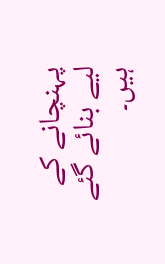پہنچانے کے لیے بنائے گئے ہیں۔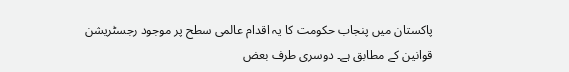پاکستان میں پنجاب حکومت کا یہ اقدام عالمی سطح پر موجود رجسٹریشن قوانین کے مطابق ہے۔ دوسری طرف بعض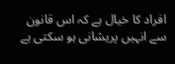افراد کا خیال ہے کہ اس قانون سے انہیں پریشانی ہو سکتی ہے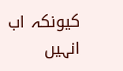کیونکہ اب انہیں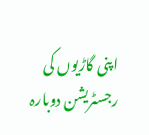اپنی گاڑیوں کی رجسٹریشن دوبارہ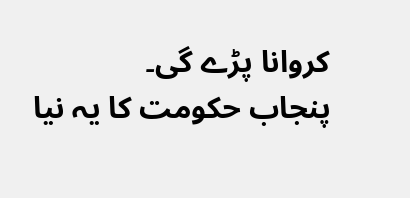کروانا پڑے گی۔
پنجاب حکومت کا یہ نیا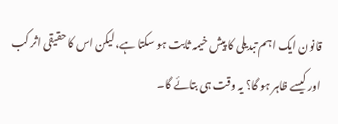قانون ایک اہم تبدیلی کا پیش خیمہ ثابت ہو سکتا ہے، لیکن اس کا حقیقی اثر کب اور کیسے ظاہر ہو گا؟ یہ وقت ہی بتائے گا۔